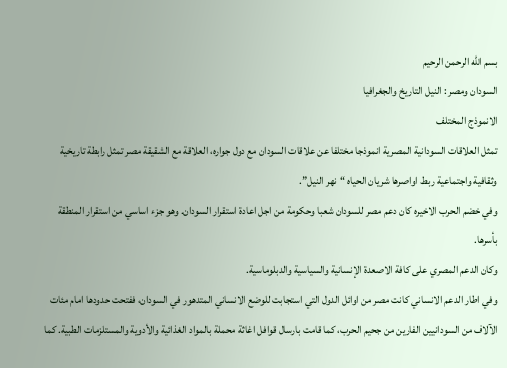بسم الله الرحمن الرحيم
السودان ومصر : النيل التاريخ والجغرافيا
الانموذج المختلف
تمثل العلاقات السودانية المصرية انموذجا مختلفا عن علاقات السودان مع دول جواره، العلاقة مع الشقيقة مصر تمثل رابطة تاريخية وثقافية واجتماعية ربط اواصرها شريان الحياه “نهر النيل”.
وفي خضم الحرب الاخيره كان دعم مصر للسودان شعبا وحكومة من اجل اعادة استقرار السودان. وهو جزء اساسي من استقرار المنطقة بأسرها.
وكان الدعم المصري على كافة الاصعدة الإنسانية والسياسية والدبلوماسية.
وفي اطار الدعم الانساني كانت مصر من اوائل الدول التي استجابت للوضع الانساني المتدهور في السودان، ففتحت حدودها امام مئات الآلاف من السودانيين الفارين من جحيم الحرب، كما قامت بارسال قوافل اغاثة محملة بالمواد الغذائية والأدوية والمستلزمات الطبية. كما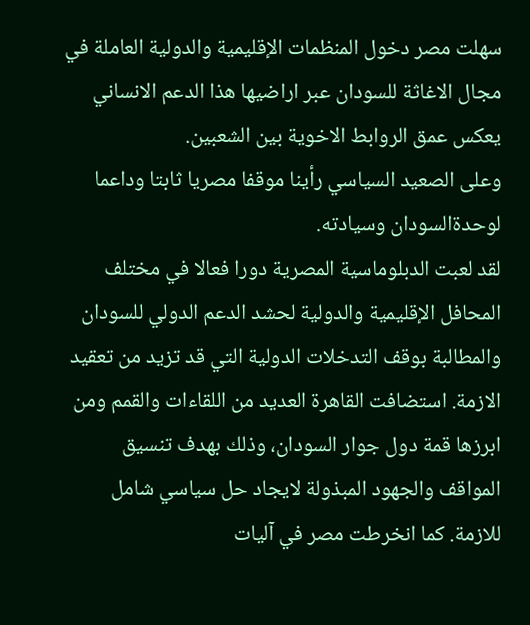سهلت مصر دخول المنظمات الإقليمية والدولية العاملة في مجال الاغاثة للسودان عبر اراضيها هذا الدعم الانساني يعكس عمق الروابط الاخوية بين الشعبين.
وعلى الصعيد السياسي رأينا موقفا مصريا ثابتا وداعما لوحدةالسودان وسيادته.
لقد لعبت الدبلوماسية المصرية دورا فعالا في مختلف المحافل الإقليمية والدولية لحشد الدعم الدولي للسودان والمطالبة بوقف التدخلات الدولية التي قد تزيد من تعقيد الازمة. استضافت القاهرة العديد من اللقاءات والقمم ومن ابرزها قمة دول جوار السودان، وذلك بهدف تنسيق المواقف والجهود المبذولة لايجاد حل سياسي شامل للازمة. كما انخرطت مصر في آليات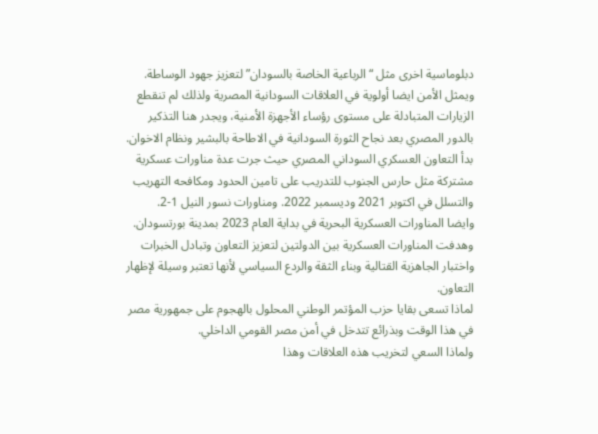دبلوماسية اخرى مثل “الرباعية الخاصة بالسودان” لتعزيز جهود الوساطة.
ويمثل الأمن ايضا أولوية في العلاقات السودانية المصرية ولذلك لم تنقطع الزيارات المتبادلة على مستوى رؤساء الأجهزة الأمنية، ويجدر هنا التذكير بالدور المصري بعد نجاح الثورة السودانية في الاطاحة بالبشير ونظام الاخوان.
بدأ التعاون العسكري السوداني المصري حيث جرت عدة مناورات عسكرية مشتركة مثل حارس الجنوب للتدريب على تامين الحدود ومكافحه التهريب والتسلل في اكتوبر 2021 وديسمبر 2022. ومناورات نسور النيل 1-2.
وايضا المناورات العسكرية البحرية في بداية العام 2023 بمدينة بورتسودان.
وهدفت المناورات العسكرية بين الدولتين لتعزيز التعاون وتبادل الخبرات واختبار الجاهزية القتالية وبناء الثقة والردع السياسي لأنها تعتبر وسيلة لإظهار التعاون.
لماذا تسعى بقايا حزب المؤتمر الوطني المحلول بالهجوم على جمهورية مصر في هذا الوقت وبذرائع تتدخل في أمن مصر القومي الداخلي.
ولماذا السعي لتخريب هذه العلاقات وهذا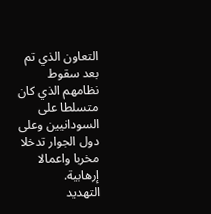التعاون الذي تم بعد سقوط نظامهم الذي كان متسلطا على السودانيين وعلى دول الجوار تدخلا مخربا واعمالا إرهابية.
التهديد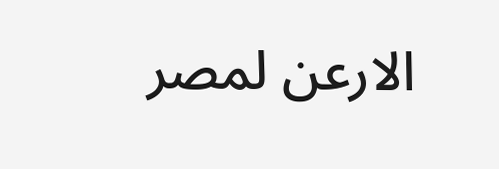الارعن لمصر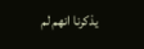يذكرنا انهم لم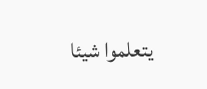يتعلموا شيئا